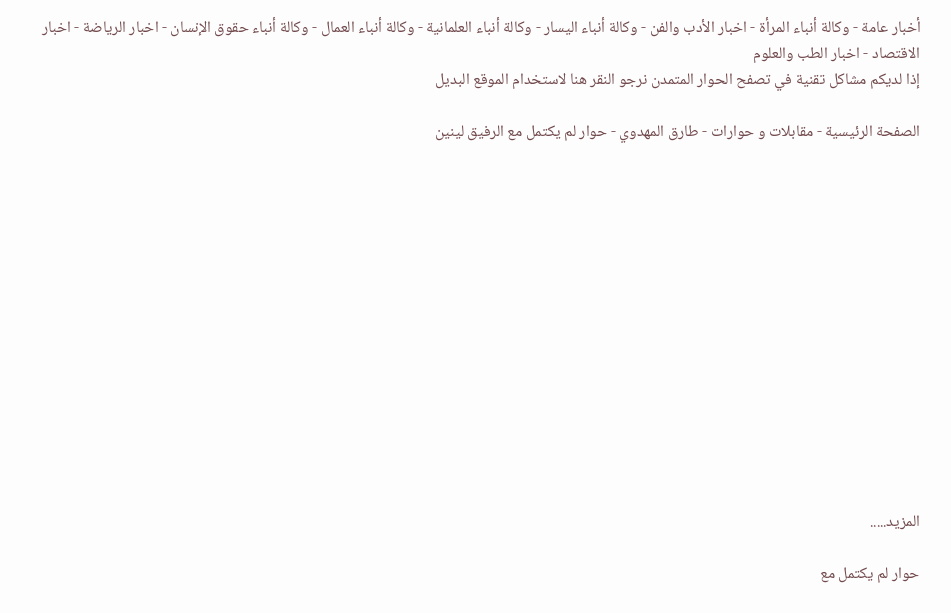أخبار عامة - وكالة أنباء المرأة - اخبار الأدب والفن - وكالة أنباء اليسار - وكالة أنباء العلمانية - وكالة أنباء العمال - وكالة أنباء حقوق الإنسان - اخبار الرياضة - اخبار الاقتصاد - اخبار الطب والعلوم
إذا لديكم مشاكل تقنية في تصفح الحوار المتمدن نرجو النقر هنا لاستخدام الموقع البديل

الصفحة الرئيسية - مقابلات و حوارات - طارق المهدوي - حوار لم يكتمل مع الرفيق لينين














المزيد.....

حوار لم يكتمل مع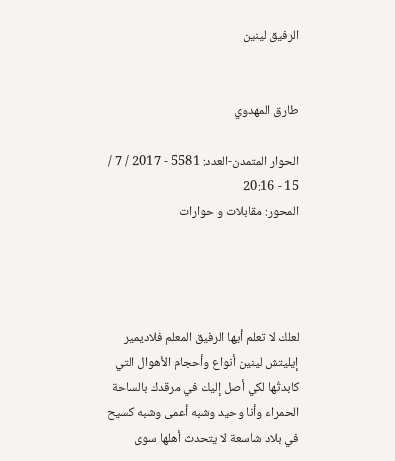الرفيق لينين


طارق المهدوي

الحوار المتمدن-العدد: 5581 - 2017 / 7 / 15 - 20:16
المحور: مقابلات و حوارات




لعلك لا تعلم أيها الرفيق المعلم فلاديمير إيليتش لينين أنواع وأحجام الأهوال التي كابدتُها لكي أصل إليك في مرقدك بالساحة الحمراء وأنا وحيد وشبه أعمى وشبه كسيح في بلاد شاسعة لا يتحدث أهلها سوى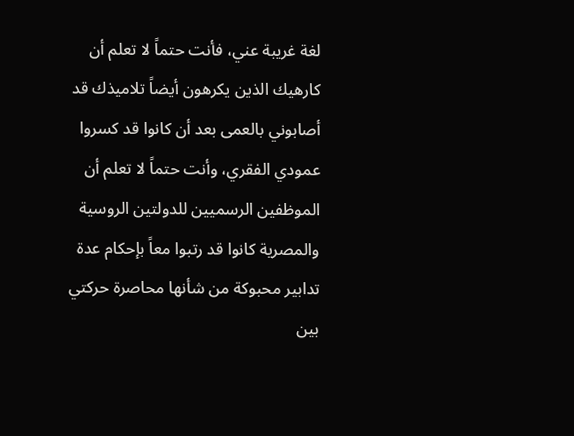لغة غريبة عني، فأنت حتماً لا تعلم أن كارهيك الذين يكرهون أيضاً تلاميذك قد أصابوني بالعمى بعد أن كانوا قد كسروا عمودي الفقري، وأنت حتماً لا تعلم أن الموظفين الرسميين للدولتين الروسية والمصرية كانوا قد رتبوا معاً بإحكام عدة تدابير محبوكة من شأنها محاصرة حركتي بين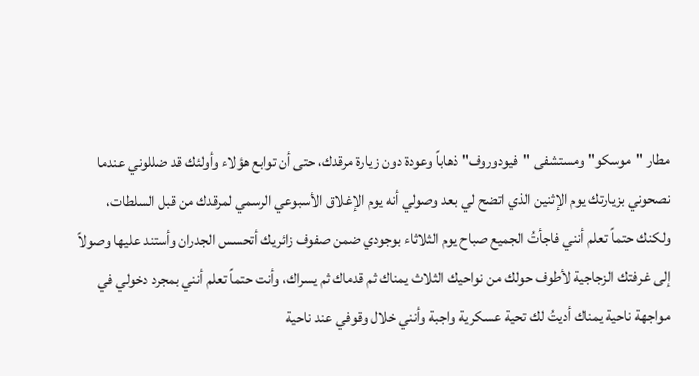مطار "موسكو" ومستشفى "فيودوروف" ذهاباً وعودة دون زيارة مرقدك، حتى أن توابع هؤلاء وأولئك قد ضللوني عندما نصحوني بزيارتك يوم الإثنين الذي اتضح لي بعد وصولي أنه يوم الإغلاق الأسبوعي الرسمي لمرقدك من قبل السلطات، ولكنك حتماً تعلم أنني فاجأتُ الجميع صباح يوم الثلاثاء بوجودي ضمن صفوف زائريك أتحسس الجدران وأستند عليها وصولاً إلى غرفتك الزجاجية لأطوف حولك من نواحيك الثلاث يمناك ثم قدماك ثم يسراك، وأنت حتماً تعلم أنني بمجرد دخولي في مواجهة ناحية يمناك أديتُ لك تحية عسكرية واجبة وأنني خلال وقوفي عند ناحية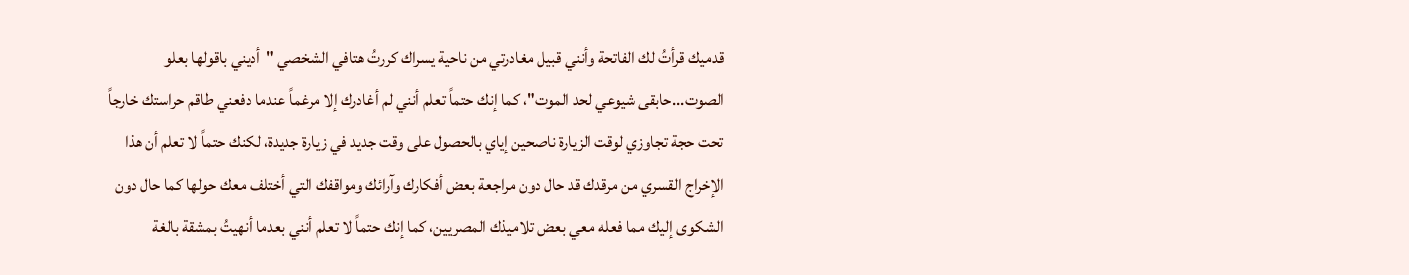قدميك قرأتُ لك الفاتحة وأنني قبيل مغادرتي من ناحية يسراك كررتُ هتافي الشخصي "أديني باقولها بعلو الصوت...حابقى شيوعي لحد الموت"، كما إنك حتماً تعلم أنني لم أغادرك إلا مرغماً عندما دفعني طاقم حراستك خارجاً تحت حجة تجاوزي لوقت الزيارة ناصحين إياي بالحصول على وقت جديد في زيارة جديدة، لكنك حتماً لا تعلم أن هذا الإخراج القسري من مرقدك قد حال دون مراجعة بعض أفكارك وآرائك ومواقفك التي أختلف معك حولها كما حال دون الشكوى إليك مما فعله معي بعض تلاميذك المصريين، كما إنك حتماً لا تعلم أنني بعدما أنهيتُ بمشقة بالغة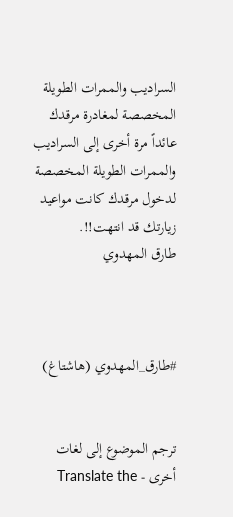السراديب والممرات الطويلة المخصصة لمغادرة مرقدك عائداً مرة أخرى إلى السراديب والممرات الطويلة المخصصة لدخول مرقدك كانت مواعيد زيارتك قد انتهت!!.
طارق المهدوي



#طارق_المهدوي (هاشتاغ)


ترجم الموضوع إلى لغات أخرى - Translate the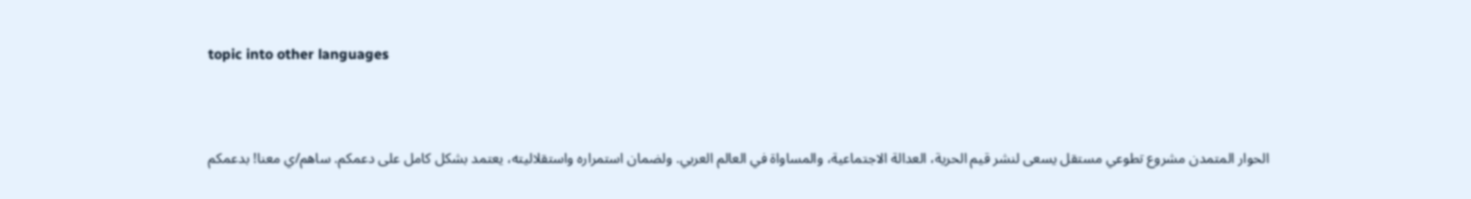topic into other languages



الحوار المتمدن مشروع تطوعي مستقل يسعى لنشر قيم الحرية، العدالة الاجتماعية، والمساواة في العالم العربي. ولضمان استمراره واستقلاليته، يعتمد بشكل كامل على دعمكم. ساهم/ي معنا! بدعمكم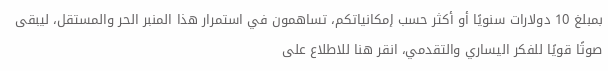بمبلغ 10 دولارات سنويًا أو أكثر حسب إمكانياتكم، تساهمون في استمرار هذا المنبر الحر والمستقل، ليبقى صوتًا قويًا للفكر اليساري والتقدمي، انقر هنا للاطلاع على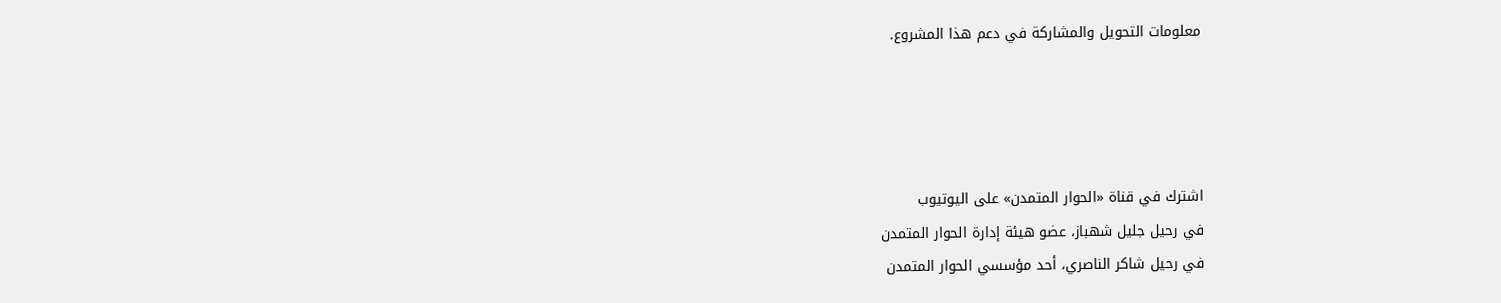معلومات التحويل والمشاركة في دعم هذا المشروع.




اشترك في قناة «الحوار المتمدن» على اليوتيوب
في رحيل جليل شهباز، عضو هيئة إدارة الحوار المتمدن
في رحيل شاكر الناصري، أحد مؤسسي الحوار المتمدن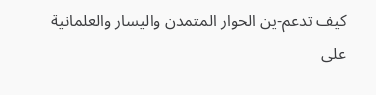كيف تدعم-ين الحوار المتمدن واليسار والعلمانية على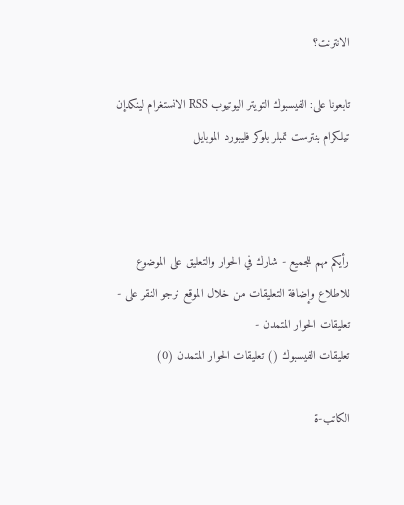الانترنت؟

تابعونا على: الفيسبوك التويتر اليوتيوب RSS الانستغرام لينكدإن تيلكرام بنترست تمبلر بلوكر فليبورد الموبايل



رأيكم مهم للجميع - شارك في الحوار والتعليق على الموضوع
للاطلاع وإضافة التعليقات من خلال الموقع نرجو النقر على - تعليقات الحوار المتمدن -
تعليقات الفيسبوك () تعليقات الحوار المتمدن (0)

الكاتب-ة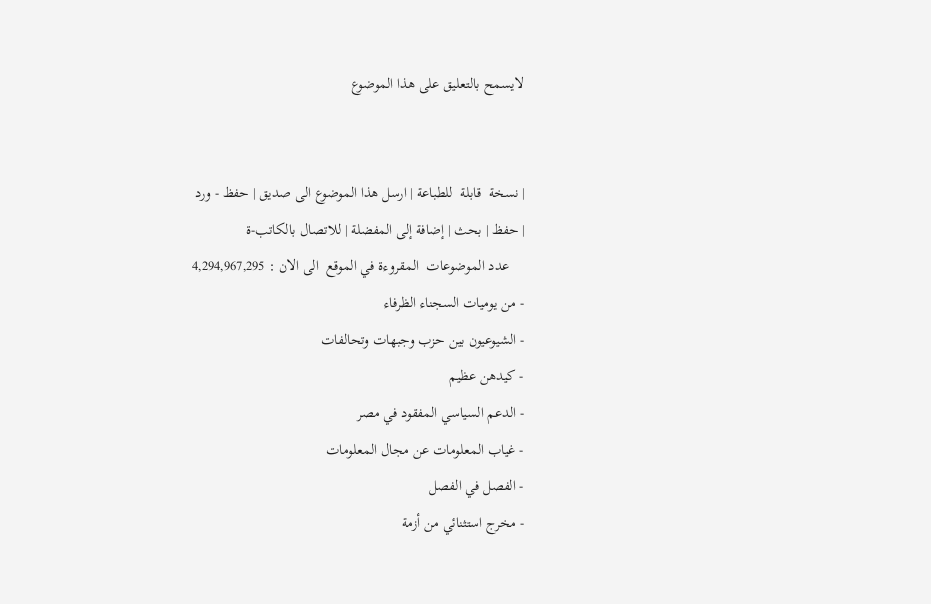لايسمح بالتعليق على هذا الموضوع


| نسخة  قابلة  للطباعة | ارسل هذا الموضوع الى صديق | حفظ - ورد
| حفظ | بحث | إضافة إلى المفضلة | للاتصال بالكاتب-ة
    عدد الموضوعات  المقروءة في الموقع  الى الان : 4,294,967,295
- من يوميات السجناء الظرفاء
- الشيوعيون بين حزب وجبهات وتحالفات
- كيدهن عظيم
- الدعم السياسي المفقود في مصر
- غياب المعلومات عن مجال المعلومات
- الفصل في الفصل
- مخرج استثنائي من أزمة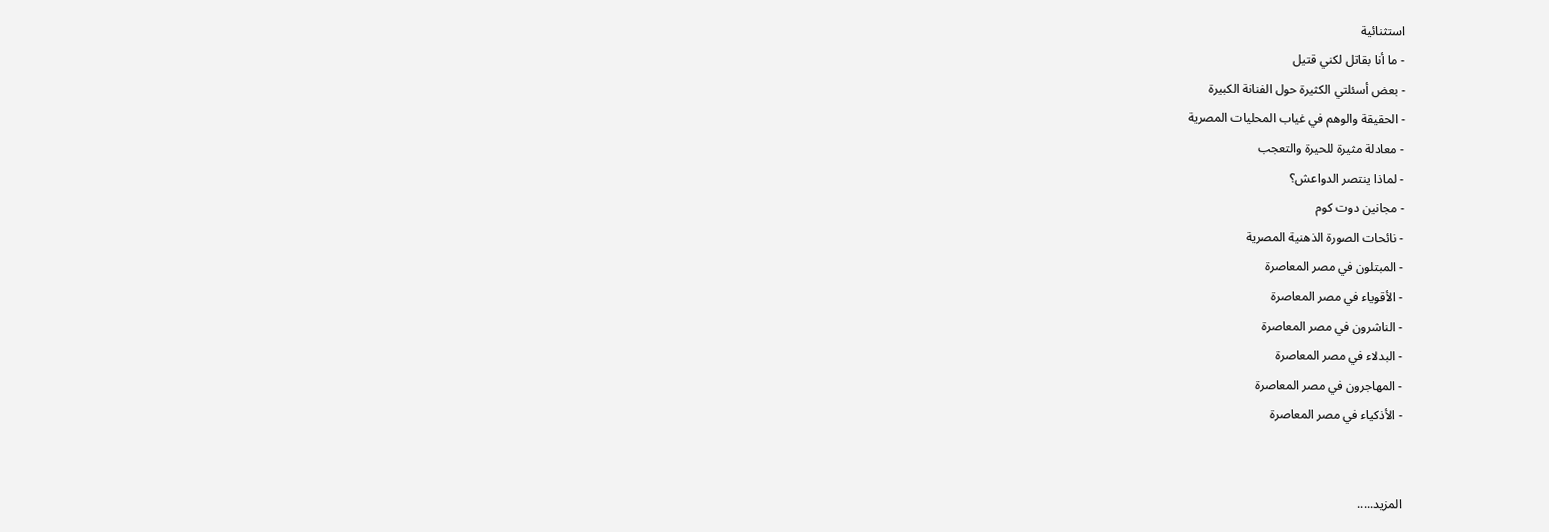استثنائية
- ما أنا بقاتل لكني قتيل
- بعض أسئلتي الكثيرة حول الفنانة الكبيرة
- الحقيقة والوهم في غياب المحليات المصرية
- معادلة مثيرة للحيرة والتعجب
- لماذا ينتصر الدواعش؟
- مجانين دوت كوم
- نائحات الصورة الذهنية المصرية
- المبتلون في مصر المعاصرة
- الأقوياء في مصر المعاصرة
- الناشرون في مصر المعاصرة
- البدلاء في مصر المعاصرة
- المهاجرون في مصر المعاصرة
- الأذكياء في مصر المعاصرة


المزيد.....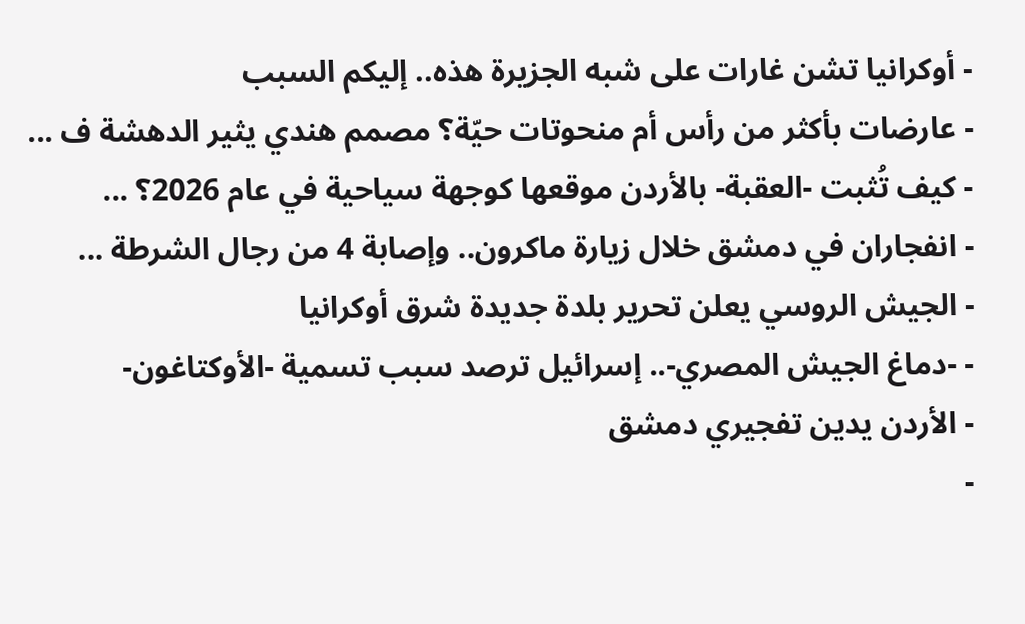- أوكرانيا تشن غارات على شبه الجزيرة هذه.. إليكم السبب
- عارضات بأكثر من رأس أم منحوتات حيّة؟ مصمم هندي يثير الدهشة ف ...
- كيف تُثبت -العقبة- بالأردن موقعها كوجهة سياحية في عام 2026؟ ...
- انفجاران في دمشق خلال زيارة ماكرون.. وإصابة 4 من رجال الشرطة ...
- الجيش الروسي يعلن تحرير بلدة جديدة شرق أوكرانيا
- -دماغ الجيش المصري-.. إسرائيل ترصد سبب تسمية -الأوكتاغون-
- الأردن يدين تفجيري دمشق
-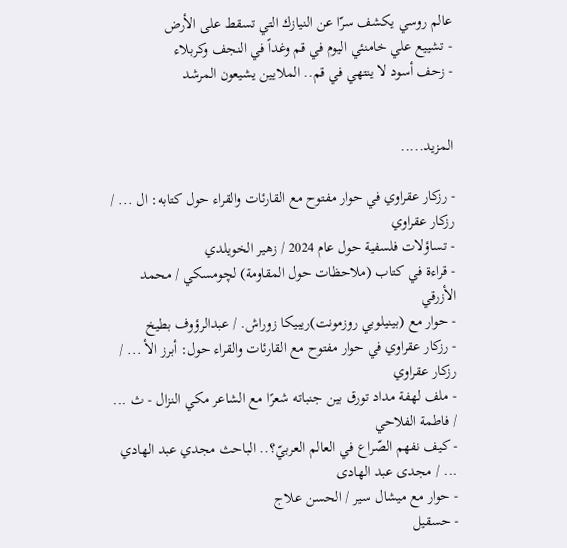عالم روسي يكشف سرّا عن النيازك التي تسقط على الأرض
- تشييع علي خامنئي اليوم في قم وغداً في النجف وكربلاء
- زحف أسود لا ينتهي في قم.. الملايين يشيعون المرشد


المزيد.....

- رزكار عقراوي في حوار مفتوح مع القارئات والقراء حول كتابه: ال ... / رزكار عقراوي
- تساؤلات فلسفية حول عام 2024 / زهير الخويلدي
- قراءة في كتاب (ملاحظات حول المقاومة) لچومسكي / محمد الأزرقي
- حوار مع (بينيلوبي روزمونت)ريبيكا زوراش. / عبدالرؤوف بطيخ
- رزكار عقراوي في حوار مفتوح مع القارئات والقراء حول: أبرز الأ ... / رزكار عقراوي
- ملف لهفة مداد تورق بين جنباته شعرًا مع الشاعر مكي النزال - ث ... / فاطمة الفلاحي
- كيف نفهم الصّراع في العالم العربيّ؟.. الباحث مجدي عبد الهادي ... / مجدى عبد الهادى
- حوار مع ميشال سير / الحسن علاج
- حسقيل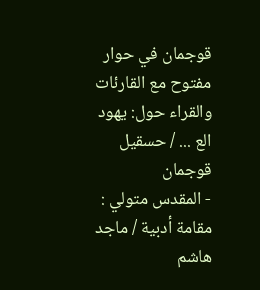قوجمان في حوار مفتوح مع القارئات والقراء حول: يهود الع ... / حسقيل قوجمان
- المقدس متولي : مقامة أدبية / ماجد هاشم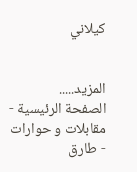كيلاني


المزيد.....
الصفحة الرئيسية - مقابلات و حوارات - طارق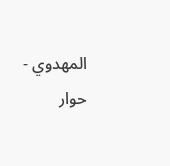المهدوي - حوار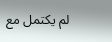لم يكتمل مع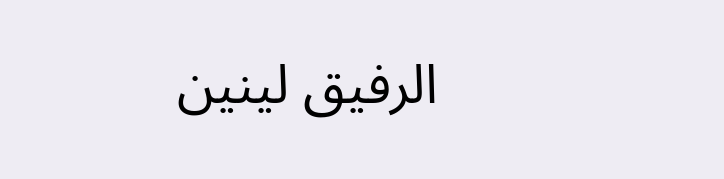الرفيق لينين